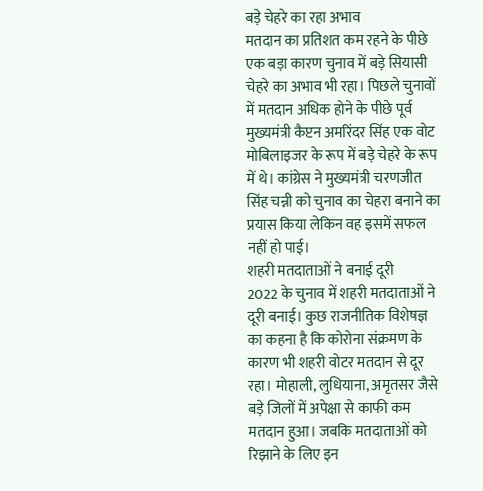बड़े चेहरे का रहा अभाव
मतदान का प्रतिशत कम रहने के पीछे एक बड़ा कारण चुनाव में बड़े सियासी चेहरे का अभाव भी रहा। पिछले चुनावों में मतदान अधिक होने के पीछे पूर्व मुख्यमंत्री कैप्टन अमरिंदर सिंह एक वोट मोबिलाइजर के रूप में बड़े चेहरे के रूप में थे। कांग्रेस ने मुख्यमंत्री चरणजीत सिंह चन्नी को चुनाव का चेहरा बनाने का प्रयास किया लेकिन वह इसमें सफल नहीं हो पाई।
शहरी मतदाताओं ने बनाई दूरी
2022 के चुनाव में शहरी मतदाताओं ने दूरी बनाई। कुछ राजनीतिक विशेषज्ञ का कहना है कि कोरोना संक्रमण के कारण भी शहरी वोटर मतदान से दूर रहा। मोहाली, लुधियाना, अमृतसर जैसे बड़े जिलों में अपेक्षा से काफी कम मतदान हुआ। जबकि मतदाताओं को रिझाने के लिए इन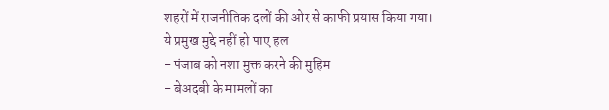शहरों में राजनीतिक दलों की ओर से काफी प्रयास किया गया।
ये प्रमुख मुद्दे नहीं हो पाए हल
- पंजाब को नशा मुक्त करने की मुहिम
- बेअदबी के मामलों का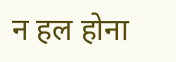न हल होना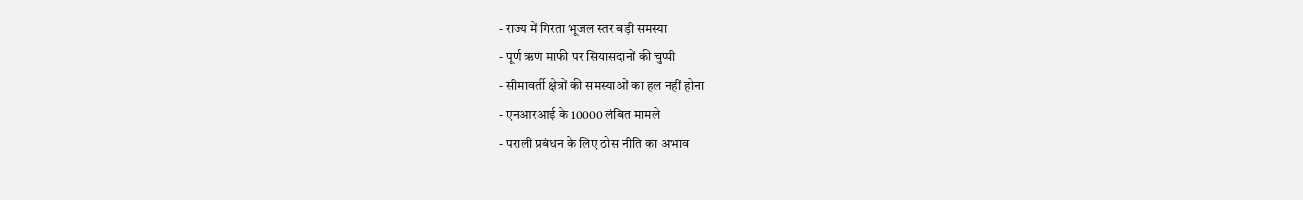- राज्य में गिरता भूजल स्तर बड़ी समस्या
- पूर्ण ऋण माफी पर सियासदानों की चुप्पी
- सीमावर्ती क्षेत्रों की समस्याओं का हल नहीं होना
- एनआरआई के 10000 लंबित मामले
- पराली प्रबंधन के लिए ठोस नीति का अभाव